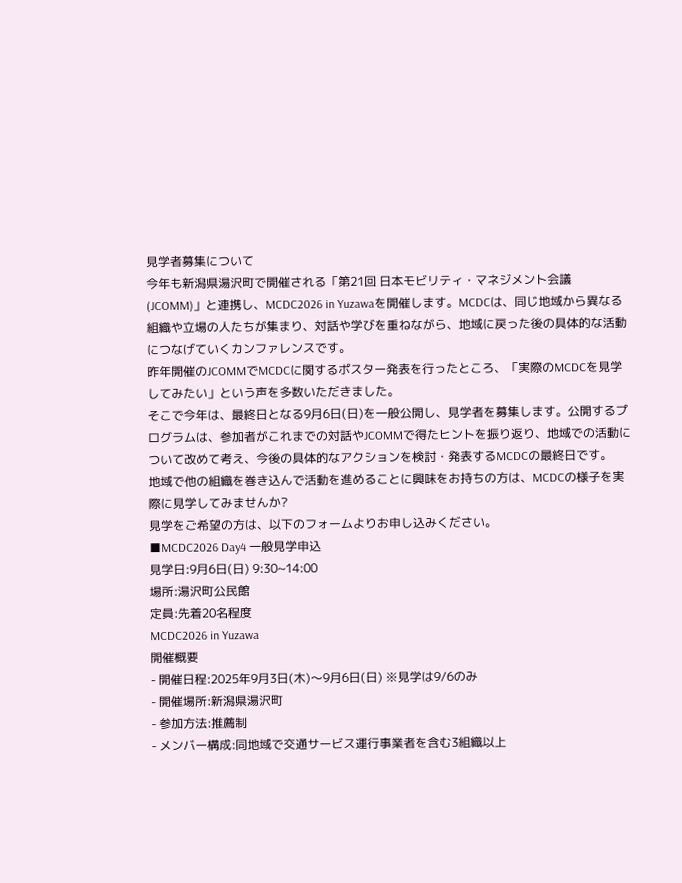見学者募集について
今年も新潟県湯沢町で開催される「第21回 日本モビリティ・マネジメント会議(JCOMM)」と連携し、MCDC2026 in Yuzawaを開催します。MCDCは、同じ地域から異なる組織や立場の人たちが集まり、対話や学びを重ねながら、地域に戻った後の具体的な活動につなげていくカンファレンスです。
昨年開催のJCOMMでMCDCに関するポスター発表を行ったところ、「実際のMCDCを見学してみたい」という声を多数いただきました。
そこで今年は、最終日となる9月6日(日)を一般公開し、見学者を募集します。公開するプログラムは、参加者がこれまでの対話やJCOMMで得たヒントを振り返り、地域での活動について改めて考え、今後の具体的なアクションを検討・発表するMCDCの最終日です。
地域で他の組織を巻き込んで活動を進めることに興味をお持ちの方は、MCDCの様子を実際に見学してみませんか?
見学をご希望の方は、以下のフォームよりお申し込みください。
■MCDC2026 Day4 一般見学申込
見学日:9月6日(日) 9:30~14:00
場所:湯沢町公民館
定員:先着20名程度
MCDC2026 in Yuzawa
開催概要
- 開催日程:2025年9月3日(木)〜9月6日(日) ※見学は9/6のみ
- 開催場所:新潟県湯沢町
- 参加方法:推薦制
- メンバー構成:同地域で交通サービス運行事業者を含む3組織以上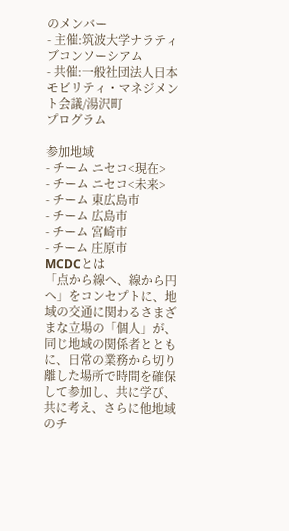のメンバー
- 主催:筑波大学ナラティブコンソーシアム
- 共催:一般社団法人日本モビリティ・マネジメント会議/湯沢町
プログラム

参加地域
- チーム ニセコ<現在>
- チーム ニセコ<未来>
- チーム 東広島市
- チーム 広島市
- チーム 宮崎市
- チーム 庄原市
MCDCとは
「点から線へ、線から円へ」をコンセプトに、地域の交通に関わるさまざまな立場の「個人」が、同じ地域の関係者とともに、日常の業務から切り離した場所で時間を確保して参加し、共に学び、共に考え、さらに他地域のチ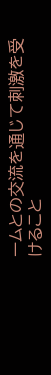ームとの交流を通じて刺激を受けること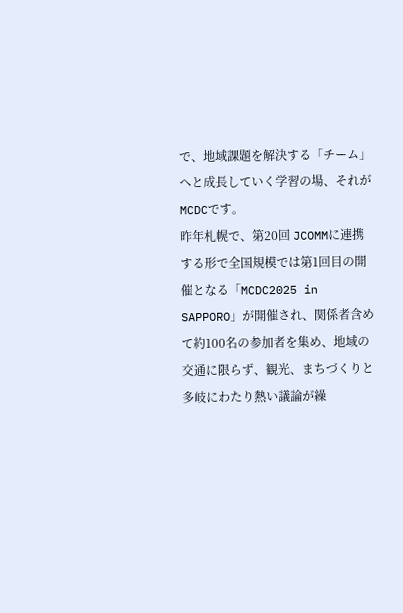で、地域課題を解決する「チーム」へと成長していく学習の場、それがMCDCです。
昨年札幌で、第20回 JCOMMに連携する形で全国規模では第1回目の開催となる「MCDC2025 in SAPPORO」が開催され、関係者含めて約100名の参加者を集め、地域の交通に限らず、観光、まちづくりと多岐にわたり熱い議論が繰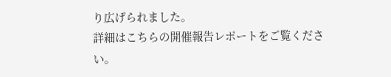り広げられました。
詳細はこちらの開催報告レポートをご覧ください。